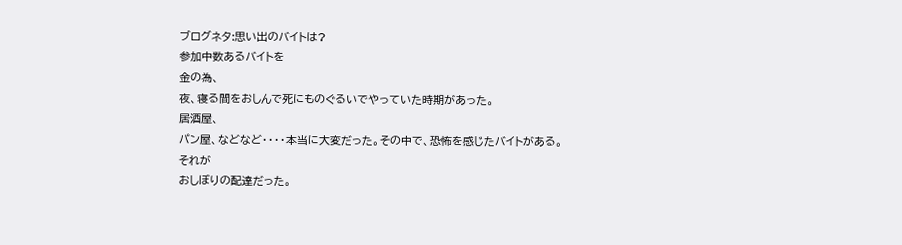ブログネタ:思い出のバイトは?
参加中数あるバイトを
金の為、
夜、寝る間をおしんで死にものぐるいでやっていた時期があった。
居酒屋、
パン屋、などなど・・・・本当に大変だった。その中で、恐怖を感じたバイトがある。
それが
おしぼりの配達だった。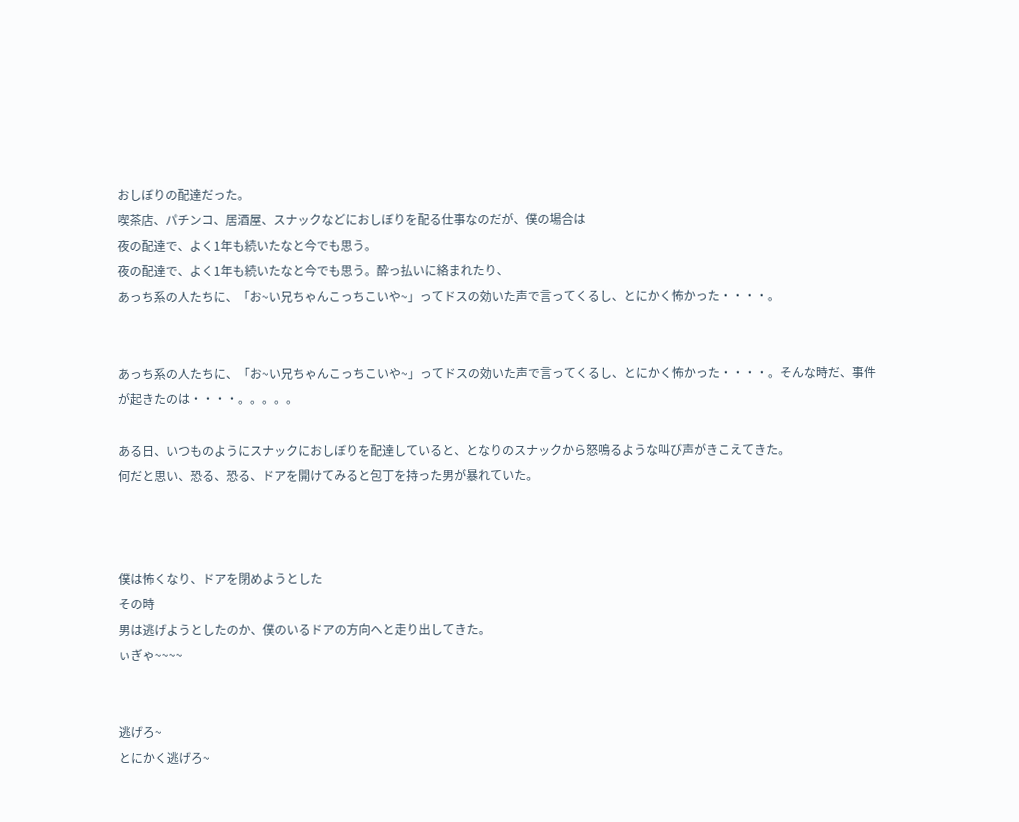おしぼりの配達だった。
喫茶店、パチンコ、居酒屋、スナックなどにおしぼりを配る仕事なのだが、僕の場合は
夜の配達で、よく1年も続いたなと今でも思う。
夜の配達で、よく1年も続いたなと今でも思う。酔っ払いに絡まれたり、
あっち系の人たちに、「お~い兄ちゃんこっちこいや~」ってドスの効いた声で言ってくるし、とにかく怖かった・・・・。


あっち系の人たちに、「お~い兄ちゃんこっちこいや~」ってドスの効いた声で言ってくるし、とにかく怖かった・・・・。そんな時だ、事件が起きたのは・・・・。。。。。

ある日、いつものようにスナックにおしぼりを配達していると、となりのスナックから怒鳴るような叫び声がきこえてきた。
何だと思い、恐る、恐る、ドアを開けてみると包丁を持った男が暴れていた。



僕は怖くなり、ドアを閉めようとした
その時
男は逃げようとしたのか、僕のいるドアの方向へと走り出してきた。
ぃぎゃ~~~~


逃げろ~
とにかく逃げろ~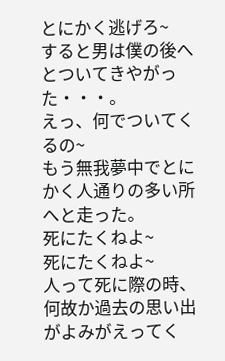とにかく逃げろ~
すると男は僕の後へとついてきやがった・・・。
えっ、何でついてくるの~
もう無我夢中でとにかく人通りの多い所へと走った。
死にたくねよ~
死にたくねよ~
人って死に際の時、何故か過去の思い出がよみがえってく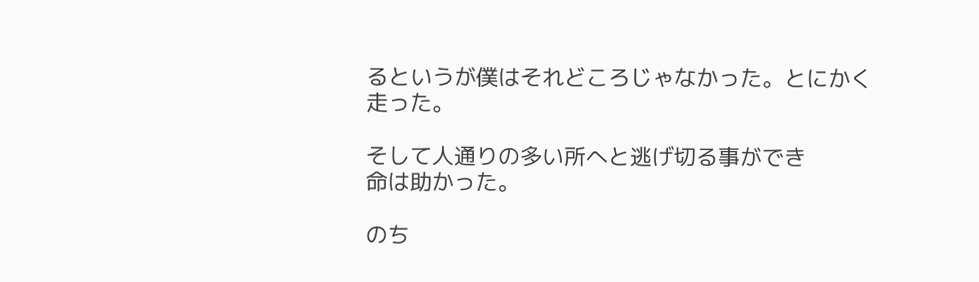るというが僕はそれどころじゃなかった。とにかく走った。

そして人通りの多い所へと逃げ切る事ができ
命は助かった。

のち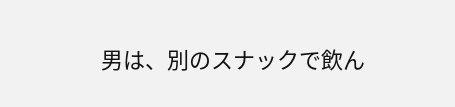男は、別のスナックで飲ん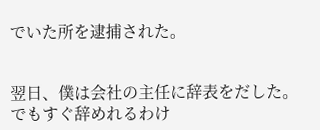でいた所を逮捕された。


翌日、僕は会社の主任に辞表をだした。
でもすぐ辞めれるわけ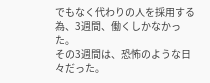でもなく代わりの人を採用する為、3週間、働くしかなかった。
その3週間は、恐怖のような日々だった。